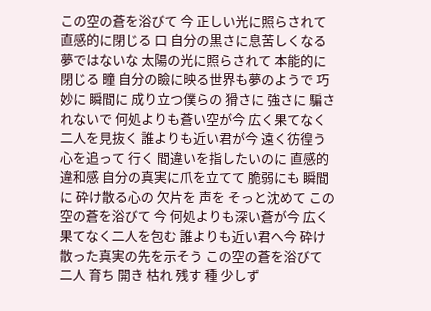この空の蒼を浴びて 今 正しい光に照らされて 直感的に閉じる 口 自分の黒さに息苦しくなる 夢ではないな 太陽の光に照らされて 本能的に閉じる 瞳 自分の瞼に映る世界も夢のようで 巧妙に 瞬間に 成り立つ僕らの 猾さに 強さに 騙されないで 何処よりも蒼い空が今 広く果てなく二人を見抜く 誰よりも近い君が今 遠く彷徨う心を追って 行く 間違いを指したいのに 直感的 違和感 自分の真実に爪を立てて 脆弱にも 瞬間に 砕け散る心の 欠片を 声を そっと沈めて この空の蒼を浴びて 今 何処よりも深い蒼が今 広く果てなく二人を包む 誰よりも近い君へ今 砕け散った真実の先を示そう この空の蒼を浴びて 二人 育ち 開き 枯れ 残す 種 少しず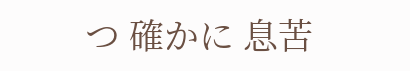つ 確かに 息苦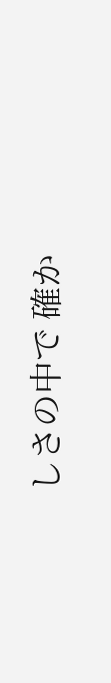しさの中で 確か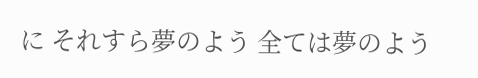に それすら夢のよう 全ては夢のよう